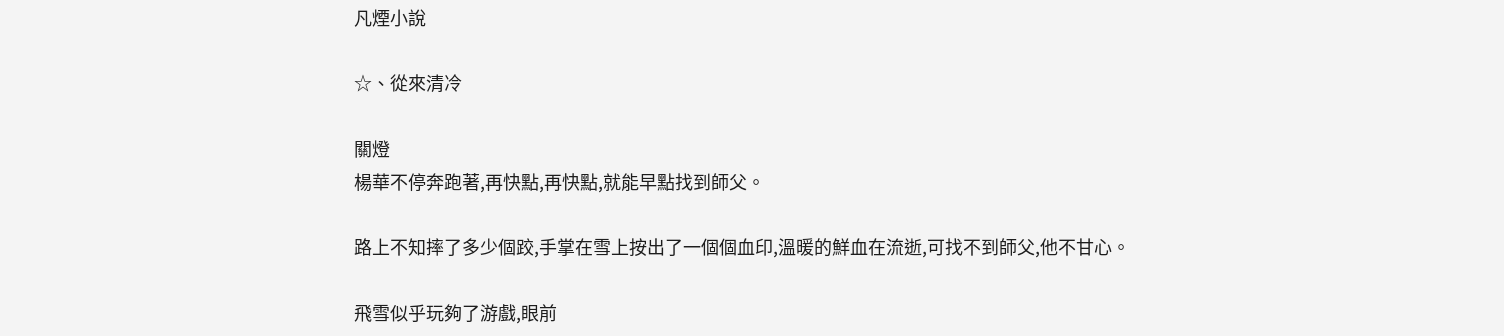凡煙小說

☆、從來清冷

關燈
楊華不停奔跑著,再快點,再快點,就能早點找到師父。

路上不知摔了多少個跤,手掌在雪上按出了一個個血印,溫暖的鮮血在流逝,可找不到師父,他不甘心。

飛雪似乎玩夠了游戲,眼前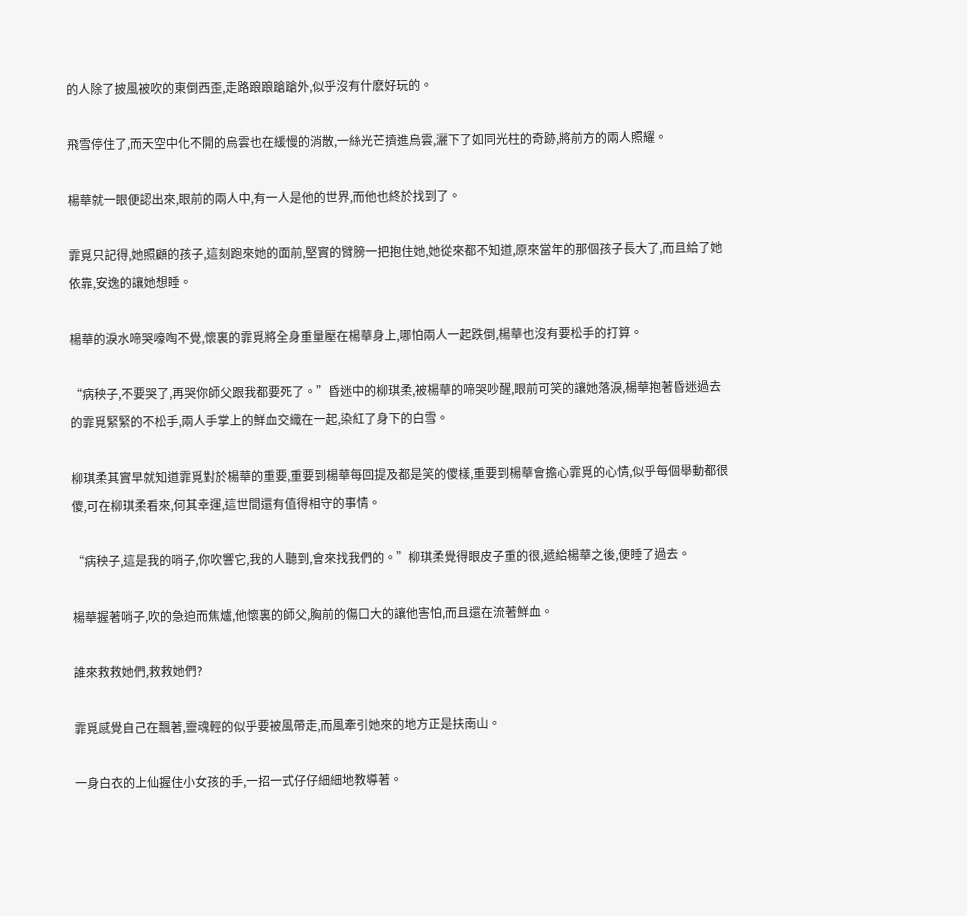的人除了披風被吹的東倒西歪,走路踉踉蹌蹌外,似乎沒有什麽好玩的。

飛雪停住了,而天空中化不開的烏雲也在緩慢的消散,一絲光芒擠進烏雲,灑下了如同光柱的奇跡,將前方的兩人照耀。

楊華就一眼便認出來,眼前的兩人中,有一人是他的世界,而他也終於找到了。

霏覓只記得,她照顧的孩子,這刻跑來她的面前,堅實的臂膀一把抱住她,她從來都不知道,原來當年的那個孩子長大了,而且給了她依靠,安逸的讓她想睡。

楊華的淚水啼哭嚎啕不覺,懷裏的霏覓將全身重量壓在楊華身上,哪怕兩人一起跌倒,楊華也沒有要松手的打算。

“病秧子,不要哭了,再哭你師父跟我都要死了。”昏迷中的柳琪柔,被楊華的啼哭吵醒,眼前可笑的讓她落淚,楊華抱著昏迷過去的霏覓緊緊的不松手,兩人手掌上的鮮血交織在一起,染紅了身下的白雪。

柳琪柔其實早就知道霏覓對於楊華的重要,重要到楊華每回提及都是笑的傻樣,重要到楊華會擔心霏覓的心情,似乎每個舉動都很傻,可在柳琪柔看來,何其幸運,這世間還有值得相守的事情。

“病秧子,這是我的哨子,你吹響它,我的人聽到,會來找我們的。”柳琪柔覺得眼皮子重的很,遞給楊華之後,便睡了過去。

楊華握著哨子,吹的急迫而焦爐,他懷裏的師父,胸前的傷口大的讓他害怕,而且還在流著鮮血。

誰來救救她們,救救她們?

霏覓感覺自己在飄著,靈魂輕的似乎要被風帶走,而風牽引她來的地方正是扶南山。

一身白衣的上仙握住小女孩的手,一招一式仔仔細細地教導著。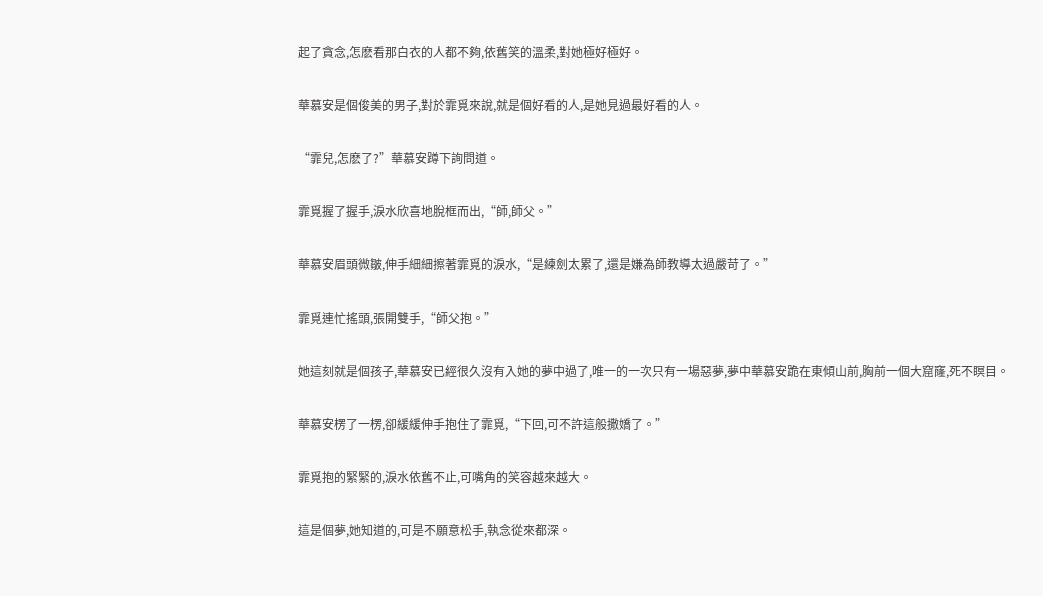起了貪念,怎麽看那白衣的人都不夠,依舊笑的溫柔,對她極好極好。

華慕安是個俊美的男子,對於霏覓來說,就是個好看的人,是她見過最好看的人。

“霏兒,怎麽了?”華慕安蹲下詢問道。

霏覓握了握手,淚水欣喜地脫框而出,“師,師父。”

華慕安眉頭微皺,伸手細細擦著霏覓的淚水,“是練劍太累了,還是嫌為師教導太過嚴苛了。”

霏覓連忙搖頭,張開雙手,“師父抱。”

她這刻就是個孩子,華慕安已經很久沒有入她的夢中過了,唯一的一次只有一場惡夢,夢中華慕安跪在東傾山前,胸前一個大窟窿,死不瞑目。

華慕安楞了一楞,卻緩緩伸手抱住了霏覓,“下回,可不許這般撒嬌了。”

霏覓抱的緊緊的,淚水依舊不止,可嘴角的笑容越來越大。

這是個夢,她知道的,可是不願意松手,執念從來都深。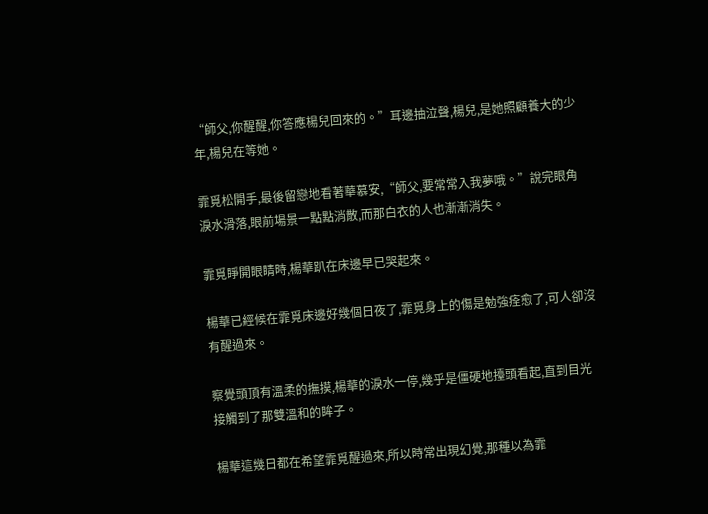“師父,你醒醒,你答應楊兒回來的。”耳邊抽泣聲,楊兒,是她照顧養大的少年,楊兒在等她。

霏覓松開手,最後留戀地看著華慕安,“師父,要常常入我夢哦。”說完眼角淚水滑落,眼前場景一點點消散,而那白衣的人也漸漸消失。

霏覓睜開眼睛時,楊華趴在床邊早已哭起來。

楊華已經候在霏覓床邊好幾個日夜了,霏覓身上的傷是勉強痊愈了,可人卻沒有醒過來。

察覺頭頂有溫柔的撫摸,楊華的淚水一停,幾乎是僵硬地擡頭看起,直到目光接觸到了那雙溫和的眸子。

楊華這幾日都在希望霏覓醒過來,所以時常出現幻覺,那種以為霏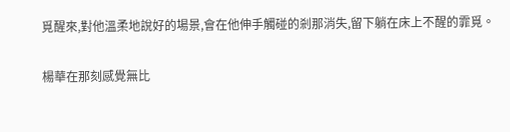覓醒來,對他溫柔地說好的場景,會在他伸手觸碰的剎那消失,留下躺在床上不醒的霏覓。

楊華在那刻感覺無比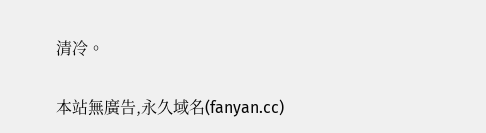清冷。

本站無廣告,永久域名(fanyan.cc)